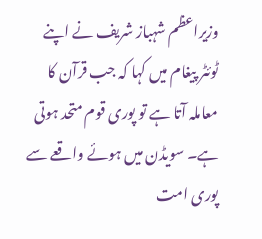وزیراعظم شہباز شریف نے اپنے ٹوئٹر پیغام میں کہا کہ جب قرآن کا معاملہ آتا ہے تو پوری قوم متحد ہوتی ہے۔ سویڈن میں ہوئے واقعے سے پوری امت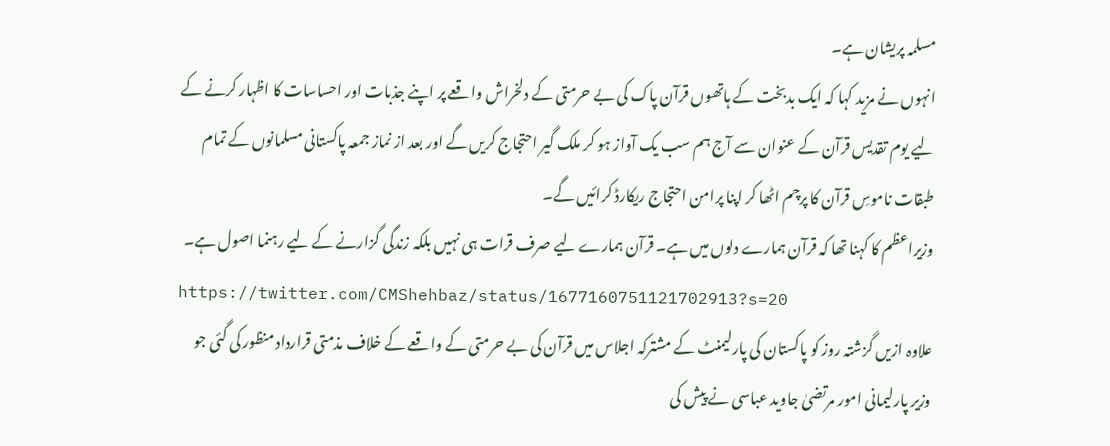مسلمہ پریشان ہے۔
انہوں نے مزید کہا کہ ایک بدبخت کے ہاتھوں قرآن پاک کی بے حرمتی کے دلخراش واقعے پر اپنے جذبات اور احساسات کا اظہار کرنے کے لیے یوم تقدیس قرآن کے عنوان سے آج ہم سب یک آواز ہو کر ملک گیر احتجاج کریں گے اور بعد از نماز جمعہ پاکستانی مسلمانوں کے تمام طبقات ناموسِ قرآن کا پرچم اٹھا کر اپنا پرامن احتجاج ریکارڈ کرائیں گے۔
وزیراعظم کا کہنا تھا کہ قرآن ہمارے دلوں میں ہے۔ قرآن ہمارے لیے صرف قرات ہی نہیں بلکہ زندگی گزارنے کے لیے رہنما اصول ہے۔
https://twitter.com/CMShehbaz/status/1677160751121702913?s=20
علاوہ ازیں گزشتہ روز کو پاکستان کی پارلیمنٹ کے مشترکہ اجلاس میں قرآن کی بے حرمتی کے واقعے کے خلاف مذمتی قرارداد منظور کی گئی جو وزیر پارلیمانی امور مرتضیٰ جاوید عباسی نے پیش کی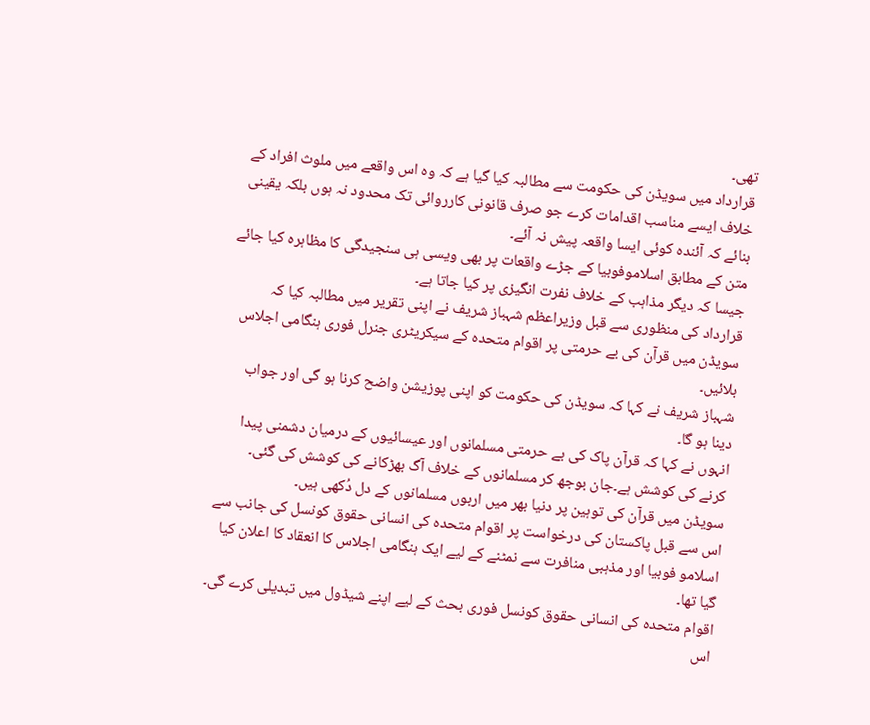تھی۔
قرارداد میں سویڈن کی حکومت سے مطالبہ کیا گیا ہے کہ وہ اس واقعے میں ملوث افراد کے خلاف ایسے مناسب اقدامات کرے جو صرف قانونی کارروائی تک محدود نہ ہوں بلکہ یقینی بنائے کہ آئندہ کوئی ایسا واقعہ پیش نہ آئے۔
متن کے مطابق اسلاموفوبیا کے جڑے واقعات پر بھی ویسی ہی سنجیدگی کا مظاہرہ کیا جائے جیسا کہ دیگر مذاہب کے خلاف نفرت انگیزی پر کیا جاتا ہے۔
قرارداد کی منظوری سے قبل وزیراعظم شہباز شریف نے اپنی تقریر میں مطالبہ کیا کہ سویڈن میں قرآن کی بے حرمتی پر اقوام متحدہ کے سیکریٹری جنرل فوری ہنگامی اجلاس بلائیں۔
شہباز شریف نے کہا کہ سویڈن کی حکومت کو اپنی پوزیشن واضح کرنا ہو گی اور جواب دینا ہو گا۔
انہوں نے کہا کہ قرآن پاک کی بے حرمتی مسلمانوں اور عیسائیوں کے درمیان دشمنی پیدا کرنے کی کوشش ہے۔جان بوجھ کر مسلمانوں کے خلاف آگ بھڑکانے کی کوشش کی گئی۔ سویڈن میں قرآن کی توہین پر دنیا بھر میں اربوں مسلمانوں کے دل دُکھی ہیں۔
اس سے قبل پاکستان کی درخواست پر اقوام متحدہ کی انسانی حقوق کونسل کی جانب سے اسلامو فوبیا اور مذہبی منافرت سے نمٹنے کے لیے ایک ہنگامی اجلاس کا انعقاد کا اعلان کیا گیا تھا۔
اقوام متحدہ کی انسانی حقوق کونسل فوری بحث کے لیے اپنے شیڈول میں تبدیلی کرے گی۔ اس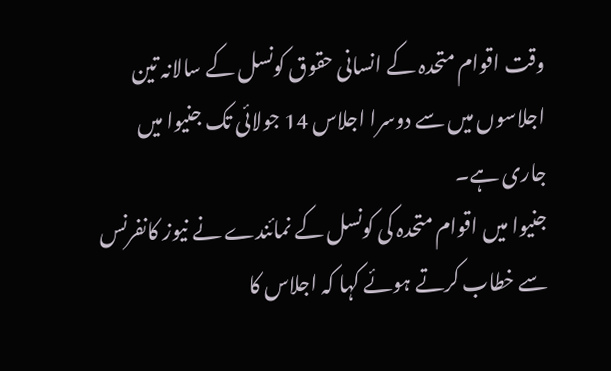وقت اقوام متحدہ کے انسانی حقوق کونسل کے سالانہ تین اجلاسوں میں سے دوسرا اجلاس 14 جولائی تک جنیوا میں جاری ہے۔
جنیوا میں اقوام متحدہ کی کونسل کے نمائندے نے نیوز کانفرنس سے خطاب کرتے ہوئے کہا کہ اجلاس کا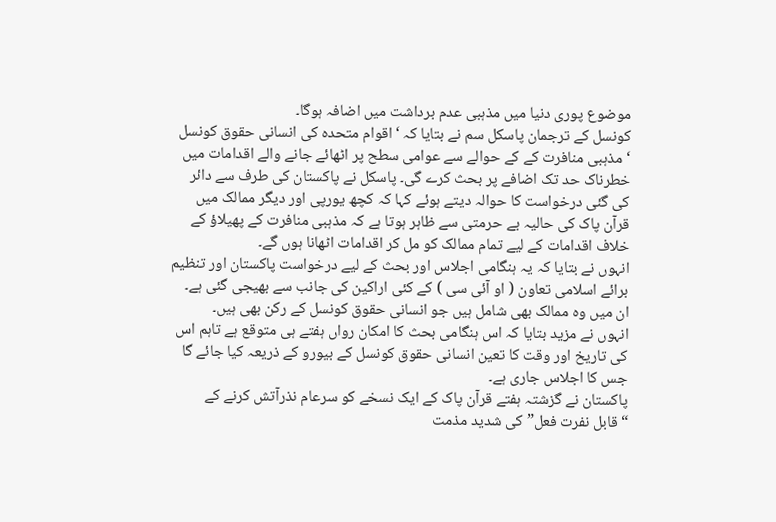موضوع پوری دنیا میں مذہبی عدم برداشت میں اضافہ ہوگا۔
کونسل کے ترجمان پاسکل سم نے بتایا کہ ‘اقوام متحدہ کی انسانی حقوق کونسل ‘مذہبی منافرت کے کے حوالے سے عوامی سطح پر اٹھائے جانے والے اقدامات میں خطرناک حد تک اضافے پر بحث کرے گی۔ پاسکل نے پاکستان کی طرف سے دائر کی گئی درخواست کا حوالہ دیتے ہوئے کہا کہ کچھ یورپی اور دیگر ممالک میں قرآن پاک کی حالیہ بے حرمتی سے ظاہر ہوتا ہے کہ مذہبی منافرت کے پھیلاؤ کے خلاف اقدامات کے لیے تمام ممالک کو مل کر اقدامات اٹھانا ہوں گے۔
انہوں نے بتایا کہ یہ ہنگامی اجلاس اور بحث کے لیے درخواست پاکستان اور تنظیم برائے اسلامی تعاون ( او آئی سی ) کے کئی اراکین کی جانب سے بھیجی گئی ہے۔ ان میں وہ ممالک بھی شامل ہیں جو انسانی حقوق کونسل کے رکن بھی ہیں۔
انہوں نے مزید بتایا کہ اس ہنگامی بحث کا امکان رواں ہفتے ہی متوقع ہے تاہم اس کی تاریخ اور وقت کا تعین انسانی حقوق کونسل کے بیورو کے ذریعہ کیا جائے گا جس کا اجلاس جاری ہے۔
پاکستان نے گزشتہ ہفتے قرآن پاک کے ایک نسخے کو سرعام نذرآتش کرنے کے “قابل نفرت فعل” کی شدید مذمت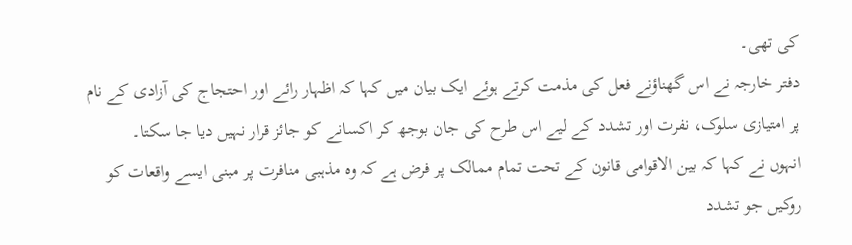کی تھی۔
دفتر خارجہ نے اس گھناؤنے فعل کی مذمت کرتے ہوئے ایک بیان میں کہا کہ اظہار رائے اور احتجاج کی آزادی کے نام پر امتیازی سلوک، نفرت اور تشدد کے لیے اس طرح کی جان بوجھ کر اکسانے کو جائز قرار نہیں دیا جا سکتا۔
انہوں نے کہا کہ بین الاقوامی قانون کے تحت تمام ممالک پر فرض ہے کہ وہ مذہبی منافرت پر مبنی ایسے واقعات کو روکیں جو تشدد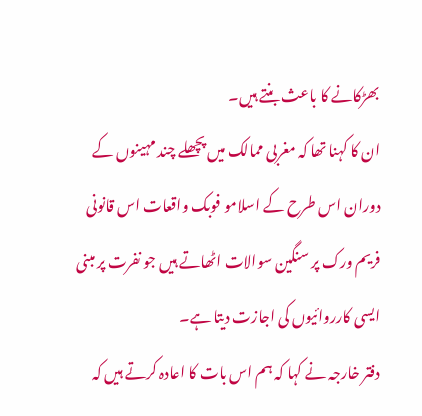بھڑکانے کا باعث بنتے ہیں۔
ان کا کہنا تھا کہ مغربی ممالک میں پچھلے چند مہینوں کے دوران اس طرح کے اسلامو فوبک واقعات اس قانونی فریم ورک پر سنگین سوالات اٹھاتے ہیں جو نفرت پر مبنی ایسی کارروائیوں کی اجازت دیتا ہے۔
دفتر خارجہ نے کہا کہ ہم اس بات کا اعادہ کرتے ہیں کہ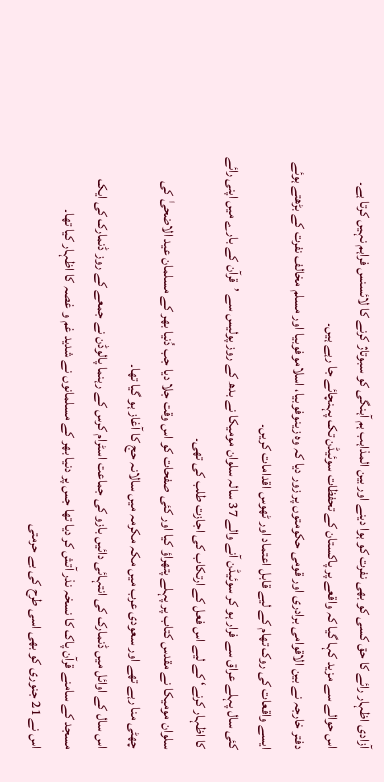آزادی اظہار رائے کا حق کسی کو بھی نفرت کو ہوا دینے اور بین المذاہب ہم آہنگی کو سبوتاژ کرنے کا لائسنس فراہم نہیں کرتا ہے۔
اس حوالے سے مزید کہا گیا کہ واقعے پر پاکستان کے تحفظات سوئیڈن تک پہنچائے جا رہے ہیں۔
دفتر خارجہ نے بین الاقوامی برادری اور قومی حکومتوں پر زور دیا کہ وہ زینوفوبیا، اسلاموفوبیا اور مسلم مخالف نفرت کے بڑھتے ہوئے ایسے واقعات کی روک تھام کے لیے قابل اعتماد اور ٹھوس اقدامات کریں۔
کئی سال پہلے عراق سے فرار ہو کر سوئیڈن آنے والے 37 سالہ سلوان مومیکا نے بدھ کے روز پولیس سے ’قرآن کے بارے میں اپنی رائے کا اظہار کرنے‘ کے لیے اس فعل کے ارتکاب کی اجازت طلب کی تھی۔
سلوان مومیکا نے مقدس کتاب پر پہلے پتھراؤ کیا اور کئی صفحات کو اس وقت جلا دیا جب دُنیا بھر کے مسلمان عید الاضحیٰ کی چھٹی منا رہے تھے اور سعودی عرب میں مکہ مکرمہ میں سالانہ حج کا آغاز ہو گیا تھا۔
اس سال کے اوائل میں ڈنمارک کی انتہائی دائیں بازو کی جماعت اسٹرام کرس کے رہنما پالوڈن نے جمعے کے روز ڈنمارک کی ایک مسجد کے سامنے قرآن پاک کا نسخہ نذر آتش کر دیا تھا جس پر دنیا بھر کے مسلمانوں نے شدید غم و غصہ کا اظہار کیا تھا۔
اس نے 21 جنوری کو بھی اسی طرح کی بے حرمتی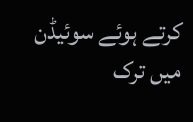کرتے ہوئے سوئیڈن میں ترک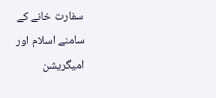سفارت خانے کے سامنے اسلام اور امیگریشن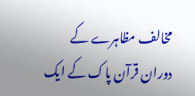مخالف مظاہرے کے دوران قرآن پاک کے ایک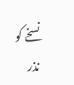نسخے کو نذر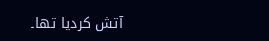آتش کردیا تھا۔